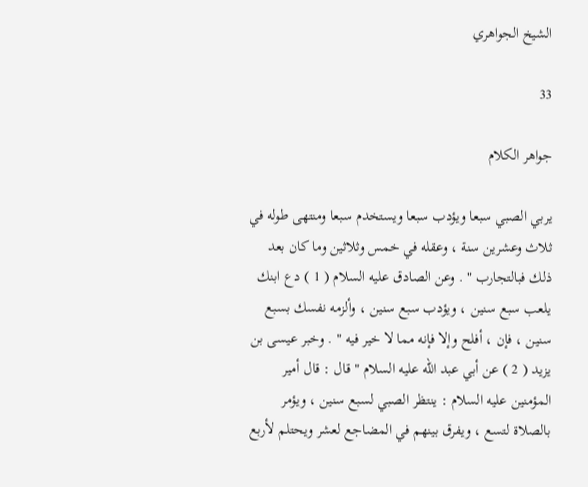الشيخ الجواهري

33

جواهر الكلام

يربي الصبي سبعا ويؤدب سبعا ويستخدم سبعا ومنتهى طوله في ثلاث وعشرين سنة ، وعقله في خمس وثلاثين وما كان بعد ذلك فبالتجارب " . وعن الصادق عليه السلام ( 1 ) دع ابنك يلعب سبع سنين ، ويؤدب سبع سنين ، وألزمه نفسك بسبع سنين ، فإن ، أفلح وإلا فإنه مما لا خير فيه " . وخبر عيسى بن يزيد ( 2 ) عن أبي عبد الله عليه السلام " قال : قال أمير المؤمنين عليه السلام : ينتظر الصبي لسبع سنين ، ويؤمر بالصلاة لتسع ، ويفرق بينهم في المضاجع لعشر ويحتلم لأربع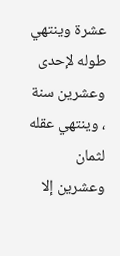عشرة وينتهي طوله لإحدى وعشرين سنة ، وينتهي عقله لثمان وعشرين إلا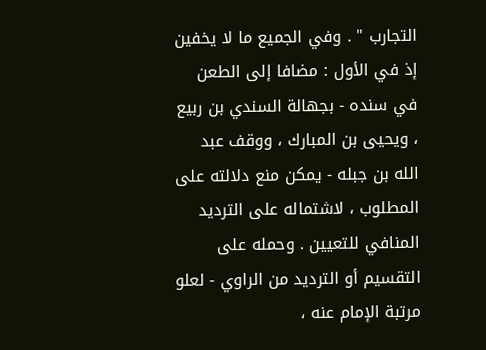التجارب " . وفي الجميع ما لا يخفين إذ في الأول : مضافا إلى الطعن في سنده - بجهالة السندي بن ربيع ، ويحيى بن المبارك ، ووقف عبد الله بن جبله - يمكن منع دلالته على المطلوب ، لاشتماله على الترديد المنافي للتعيين . وحمله على التقسيم أو الترديد من الراوي - لعلو مرتبة الإمام عنه ،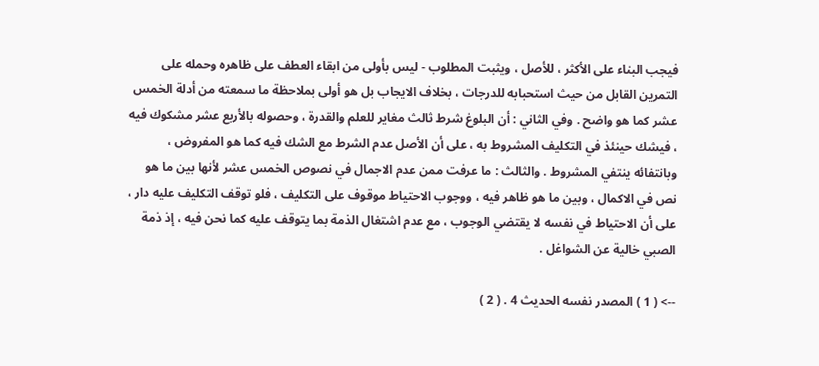فيجب البناء على الأكثر ، للأصل ، ويثبت المطلوب - ليس بأولى من ابقاء العطف على ظاهره وحمله على التمرين القابل من حيث استحبابه للدرجات ، بخلاف الايجاب بل هو أولى بملاحظة ما سمعته من أدلة الخمس عشر كما هو واضح . وفي الثاني : أن البلوغ شرط ثالث مغاير للعلم والقدرة ، وحصوله بالأربع عشر مشكوك فيه ، فيشك حينئذ في التكليف المشروط به ، على أن الأصل عدم الشرط مع الشك فيه كما هو المفروض ، وبانتفائه ينتفي المشروط . والثالث : ما عرفت ممن عدم الاجمال في نصوص الخمس عشر لأنها بين ما هو نص في الاكمال ، وبين ما هو ظاهر فيه ، ووجوب الاحتياط موقوف على التكليف ، فلو توقف التكليف عليه دار ، على أن الاحتياط في نفسه لا يقتضي الوجوب ، مع عدم اشتغال الذمة بما يتوقف عليه كما نحن فيه ، إذ ذمة الصبي خالية عن الشواغل .

--> ( 1 ) المصدر نفسه الحديث 4 . ( 2 )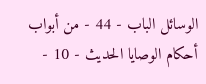الوسائل الباب - 44 - من أبواب أحكام الوصايا الحديث - 10 -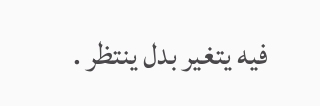فيه يتغير بدل ينتظر .